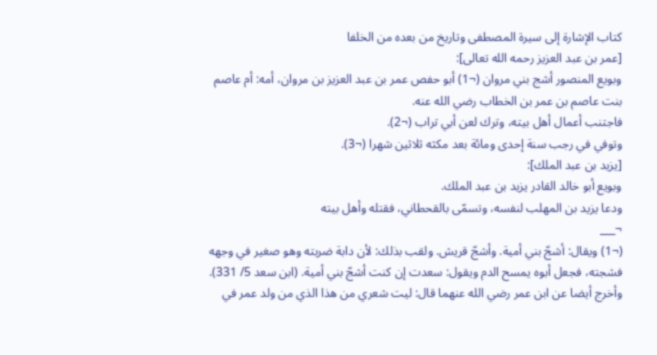كتاب الإشارة إلى سيرة المصطفى وتاريخ من بعده من الخلفا
[عمر بن عبد العزيز رحمه الله تعالى]:
وبويع المنصور أشج بني مروان (¬1) أبو حفص عمر بن عبد العزيز بن مروان، أمه: أم عاصم بنت عاصم بن عمر بن الخطاب رضي الله عنه.
فاجتنب أعمال أهل بيته، وترك لعن أبي تراب (¬2).
وتوفي في رجب سنة إحدى ومائة بعد مكثه ثلاثين شهرا (¬3).
[يزيد بن عبد الملك]:
وبويع أبو خالد القادر يزيد بن عبد الملك.
ودعا يزيد بن المهلب لنفسه، وتسمّى بالقحطاني، فقتله وأهل بيته
¬___
(¬1) ويقال: أشجّ بني أمية. وأشجّ قريش. ولقب بذلك: لأن دابة ضربته وهو صغير في وجهه فشجته، فجعل أبوه يمسح الدم ويقول: سعدت إن كنت أشجّ بني أمية. (ابن سعد 5/ 331). وأخرج أيضا عن ابن عمر رضي الله عنهما قال: ليت شعري من هذا الذي من ولد عمر في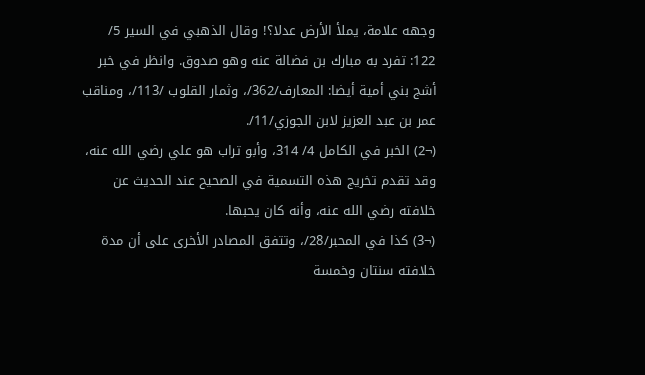وجهه علامة، يملأ الأرض عدلا؟! وقال الذهبي في السير 5/ 122: تفرد به مبارك بن فضالة عنه وهو صدوق. وانظر في خبر أشج بني أمية أيضا: المعارف/362/، وثمار القلوب /113/، ومناقب عمر بن عبد العزيز لابن الجوزي/11/.
(¬2) الخبر في الكامل 4/ 314، وأبو تراب هو علي رضي الله عنه، وقد تقدم تخريج هذه التسمية في الصحيح عند الحديث عن خلافته رضي الله عنه، وأنه كان يحبها.
(¬3) كذا في المحبر/28/، وتتفق المصادر الأخرى على أن مدة خلافته سنتان وخمسة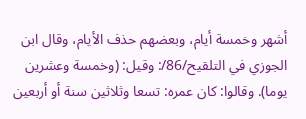أشهر وخمسة أيام، وبعضهم حذف الأيام، وقال ابن الجوزي في التلقيح/86/: وقيل: (وخمسة وعشرين يوما). وقالوا: كان عمره: تسعا وثلاثين سنة أو أربعين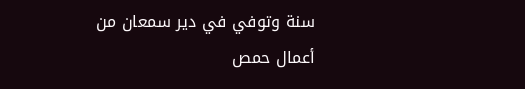سنة وتوفي في دير سمعان من أعمال حمص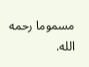مسموما رحمه الله.